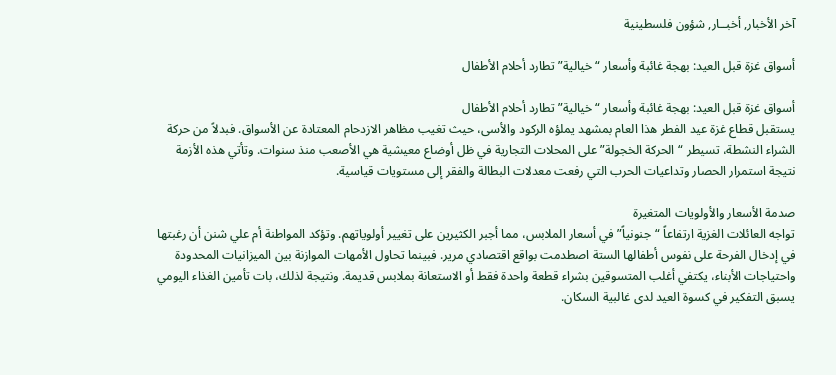آخر الأخبار, أخبــار, شؤون فلسطينية

أسواق غزة قبل العيد: بهجة غائبة وأسعار “خيالية” تطارد أحلام الأطفال

أسواق غزة قبل العيد: بهجة غائبة وأسعار “خيالية” تطارد أحلام الأطفال
يستقبل قطاع غزة عيد الفطر هذا العام بمشهد يملؤه الركود والأسى، حيث تغيب مظاهر الازدحام المعتادة عن الأسواق. فبدلاً من حركة الشراء النشطة، تسيطر “الحركة الخجولة” على المحلات التجارية في ظل أوضاع معيشية هي الأصعب منذ سنوات. وتأتي هذه الأزمة نتيجة استمرار الحصار وتداعيات الحرب التي رفعت معدلات البطالة والفقر إلى مستويات قياسية.

صدمة الأسعار والأولويات المتغيرة
تواجه العائلات الغزية ارتفاعاً “جنونياً” في أسعار الملابس، مما أجبر الكثيرين على تغيير أولوياتهم. وتؤكد المواطنة أم علي شنن أن رغبتها في إدخال الفرحة على نفوس أطفالها الستة اصطدمت بواقع اقتصادي مرير. فبينما تحاول الأمهات الموازنة بين الميزانيات المحدودة واحتياجات الأبناء، يكتفي أغلب المتسوقين بشراء قطعة واحدة فقط أو الاستعانة بملابس قديمة. ونتيجة لذلك، بات تأمين الغذاء اليومي يسبق التفكير في كسوة العيد لدى غالبية السكان.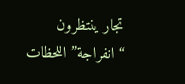تجار ينتظرون “انفراجة” اللحظات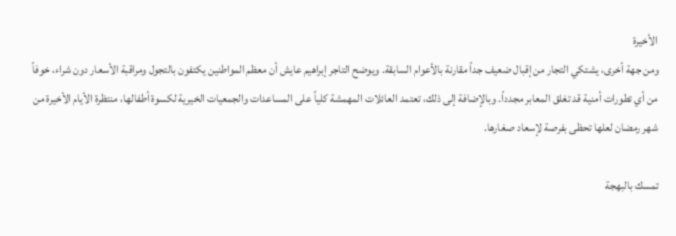الأخيرة
ومن جهة أخرى، يشتكي التجار من إقبال ضعيف جداً مقارنة بالأعوام السابقة. ويوضح التاجر إبراهيم عايش أن معظم المواطنين يكتفون بالتجول ومراقبة الأسعار دون شراء، خوفاً من أي تطورات أمنية قد تغلق المعابر مجدداً. وبالإضافة إلى ذلك، تعتمد العائلات المهمشة كلياً على المساعدات والجمعيات الخيرية لكسوة أطفالها، منتظرة الأيام الأخيرة من شهر رمضان لعلها تحظى بفرصة لإسعاد صغارها.

تمسك بالبهجة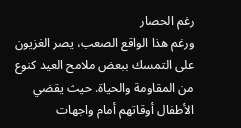رغم الحصار
ورغم هذا الواقع الصعب، يصر الغزيون على التمسك ببعض ملامح العيد كنوع من المقاومة والحياة. حيث يقضي الأطفال أوقاتهم أمام واجهات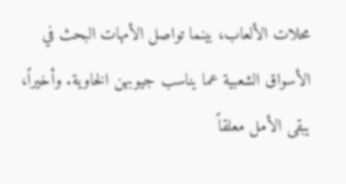محلات الألعاب، بينما تواصل الأمهات البحث في الأسواق الشعبية عما يناسب جيوبهن الخاوية. وأخيراً، يبقى الأمل معلقاً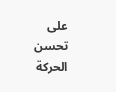على تحسن الحركة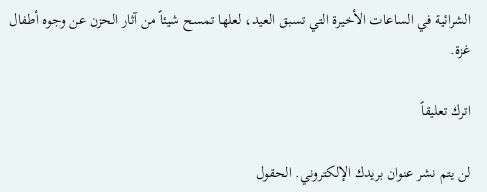الشرائية في الساعات الأخيرة التي تسبق العيد، لعلها تمسح شيئاً من آثار الحزن عن وجوه أطفال غزة.

اترك تعليقاً

لن يتم نشر عنوان بريدك الإلكتروني. الحقول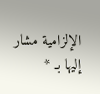الإلزامية مشار إليها بـ *